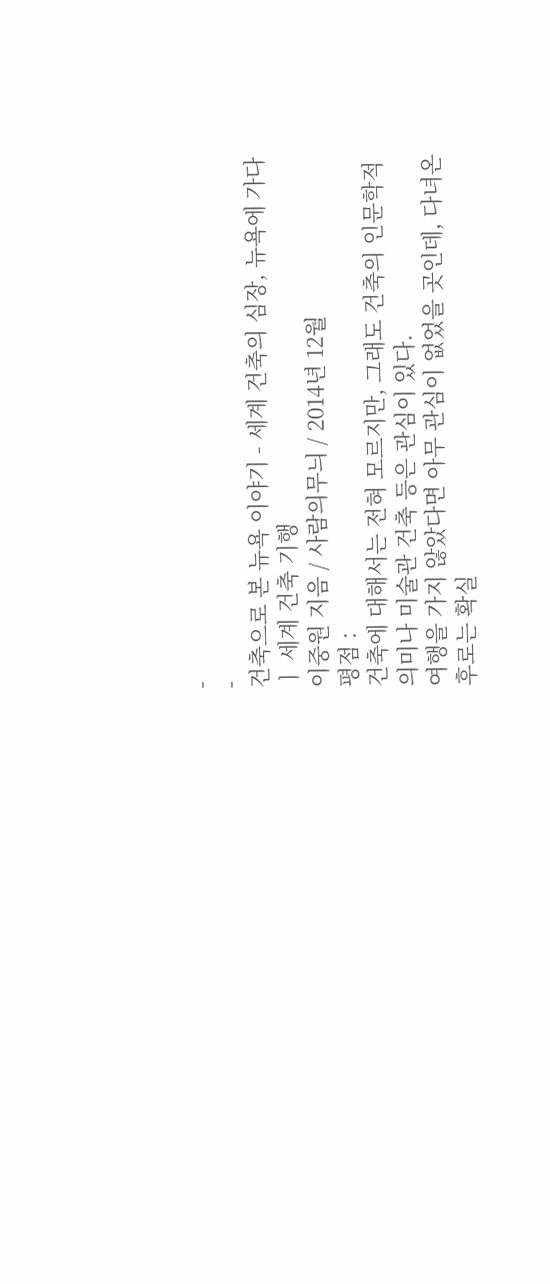-
-
건축으로 본 뉴욕 이야기 - 세계 건축의 심장, 뉴욕에 가다 ㅣ 세계 건축 기행
이중원 지음 / 사람의무늬 / 2014년 12월
평점 :
건축에 대해서는 전혀 모르지만, 그래도 건축의 인문학적 의미나 미술관 건축 등은 관심이 있다.
여행을 가지 않았다면 아무 관심이 없었을 곳인데, 다녀온 후로는 확실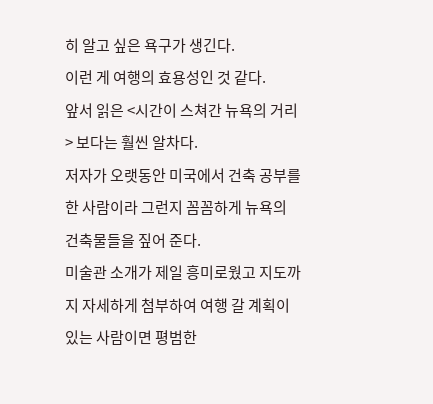히 알고 싶은 욕구가 생긴다.
이런 게 여행의 효용성인 것 같다.
앞서 읽은 <시간이 스쳐간 뉴욕의 거리> 보다는 훨씬 알차다.
저자가 오랫동안 미국에서 건축 공부를 한 사람이라 그런지 꼼꼼하게 뉴욕의 건축물들을 짚어 준다.
미술관 소개가 제일 흥미로웠고 지도까지 자세하게 첨부하여 여행 갈 계획이 있는 사람이면 평범한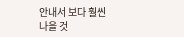안내서 보다 훨씬 나을 것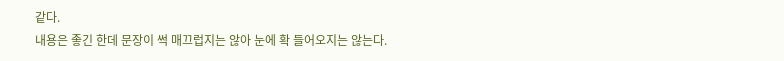같다.
내용은 좋긴 한데 문장이 썩 매끄럽지는 않아 눈에 확 들어오지는 않는다.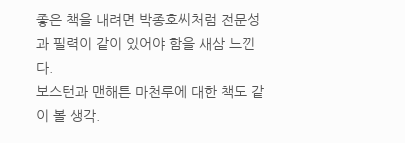좋은 책을 내려면 박종호씨처럼 전문성과 필력이 같이 있어야 함을 새삼 느낀다.
보스턴과 맨해튼 마천루에 대한 책도 같이 볼 생각.